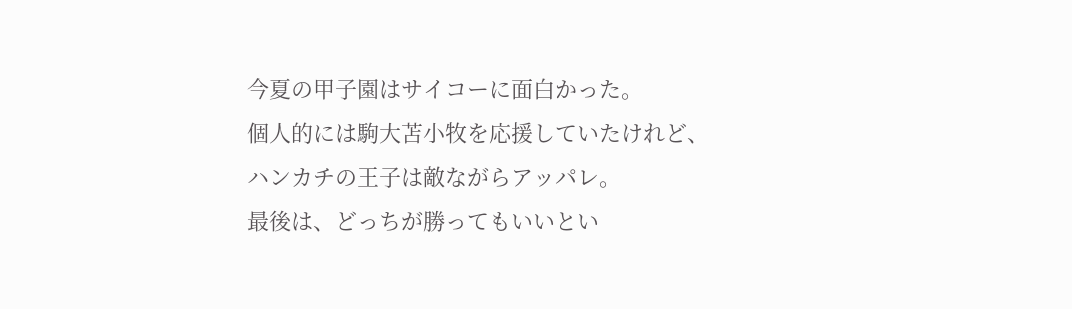今夏の甲子園はサイコーに面白かった。
個人的には駒大苫小牧を応援していたけれど、
ハンカチの王子は敵ながらアッパレ。
最後は、どっちが勝ってもいいとい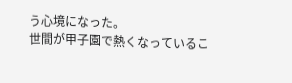う心境になった。
世間が甲子園で熱くなっているこ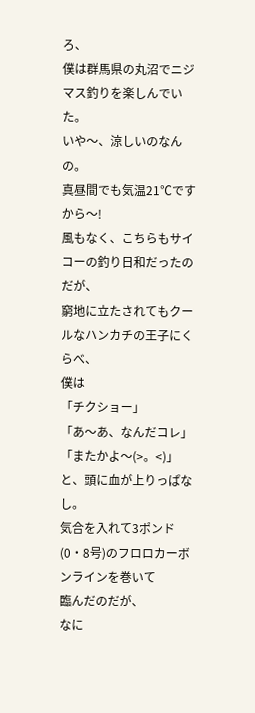ろ、
僕は群馬県の丸沼でニジマス釣りを楽しんでいた。
いや〜、涼しいのなんの。
真昼間でも気温21℃ですから〜!
風もなく、こちらもサイコーの釣り日和だったのだが、
窮地に立たされてもクールなハンカチの王子にくらべ、
僕は
「チクショー」
「あ〜あ、なんだコレ」
「またかよ〜(>。<)」
と、頭に血が上りっぱなし。
気合を入れて3ポンド(0・8号)のフロロカーボンラインを巻いて
臨んだのだが、
なに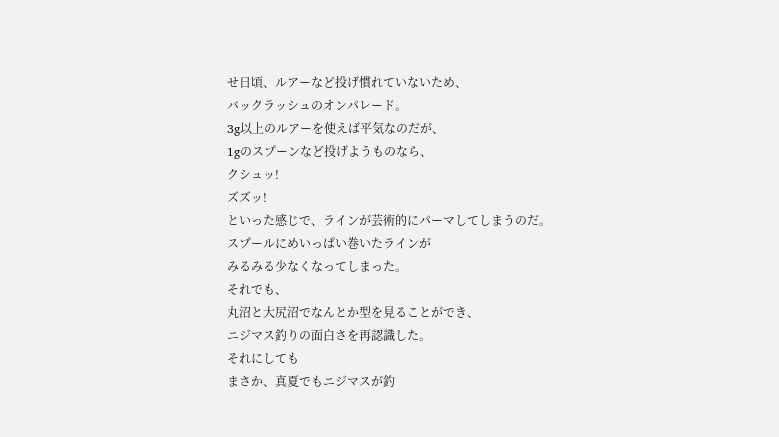せ日頃、ルアーなど投げ慣れていないため、
バックラッシュのオンパレード。
3g以上のルアーを使えば平気なのだが、
1gのスプーンなど投げようものなら、
クシュッ!
ズズッ!
といった感じで、ラインが芸術的にパーマしてしまうのだ。
スプールにめいっぱい巻いたラインが
みるみる少なくなってしまった。
それでも、
丸沼と大尻沼でなんとか型を見ることができ、
ニジマス釣りの面白さを再認識した。
それにしても
まさか、真夏でもニジマスが釣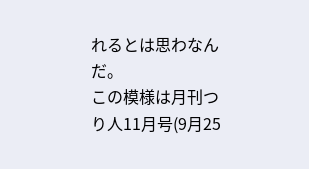れるとは思わなんだ。
この模様は月刊つり人11月号(9月25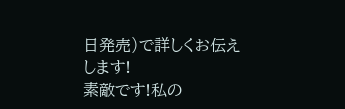日発売)で詳しくお伝えします!
素敵です!私の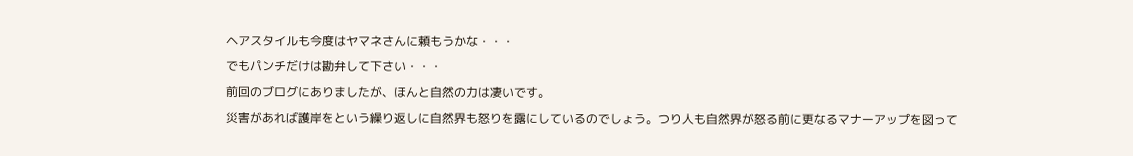ヘアスタイルも今度はヤマネさんに頼もうかな・・・
でもパンチだけは勘弁して下さい・・・
前回のブログにありましたが、ほんと自然の力は凄いです。
災害があれば護岸をという繰り返しに自然界も怒りを露にしているのでしょう。つり人も自然界が怒る前に更なるマナーアップを図って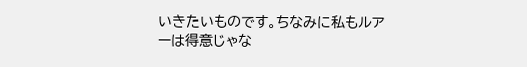いきたいものです。ちなみに私もルアーは得意じゃな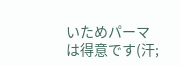いためパーマは得意です(汗;